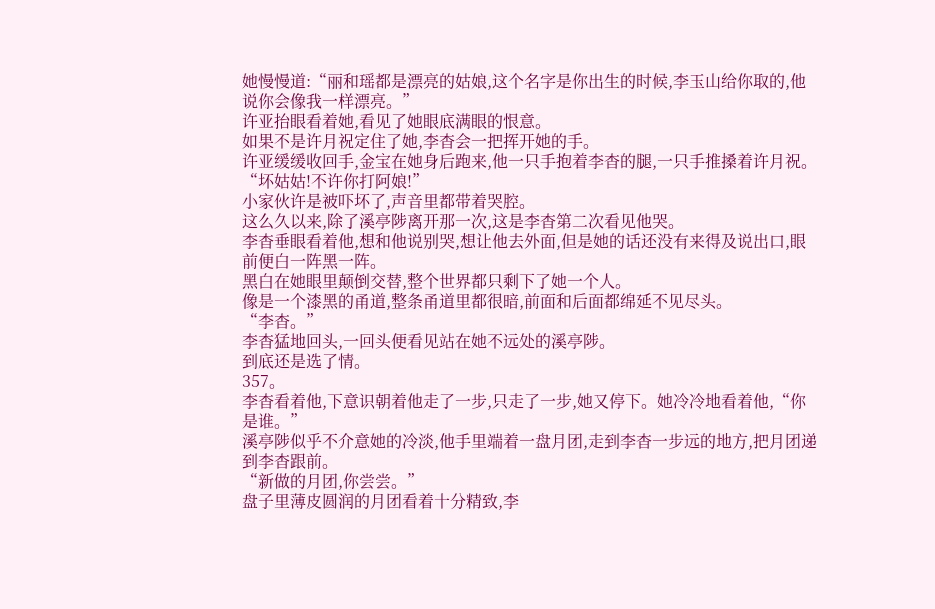她慢慢道:“丽和瑶都是漂亮的姑娘,这个名字是你出生的时候,李玉山给你取的,他说你会像我一样漂亮。”
许亚抬眼看着她,看见了她眼底满眼的恨意。
如果不是许月祝定住了她,李杳会一把挥开她的手。
许亚缓缓收回手,金宝在她身后跑来,他一只手抱着李杳的腿,一只手推搡着许月祝。
“坏姑姑!不许你打阿娘!”
小家伙许是被吓坏了,声音里都带着哭腔。
这么久以来,除了溪亭陟离开那一次,这是李杳第二次看见他哭。
李杳垂眼看着他,想和他说别哭,想让他去外面,但是她的话还没有来得及说出口,眼前便白一阵黑一阵。
黑白在她眼里颠倒交替,整个世界都只剩下了她一个人。
像是一个漆黑的甬道,整条甬道里都很暗,前面和后面都绵延不见尽头。
“李杳。”
李杳猛地回头,一回头便看见站在她不远处的溪亭陟。
到底还是选了情。
357。
李杳看着他,下意识朝着他走了一步,只走了一步,她又停下。她冷冷地看着他,“你是谁。”
溪亭陟似乎不介意她的冷淡,他手里端着一盘月团,走到李杳一步远的地方,把月团递到李杳跟前。
“新做的月团,你尝尝。”
盘子里薄皮圆润的月团看着十分精致,李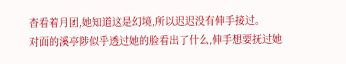杳看着月团,她知道这是幻境,所以迟迟没有伸手接过。
对面的溪亭陟似乎透过她的脸看出了什么,伸手想要抚过她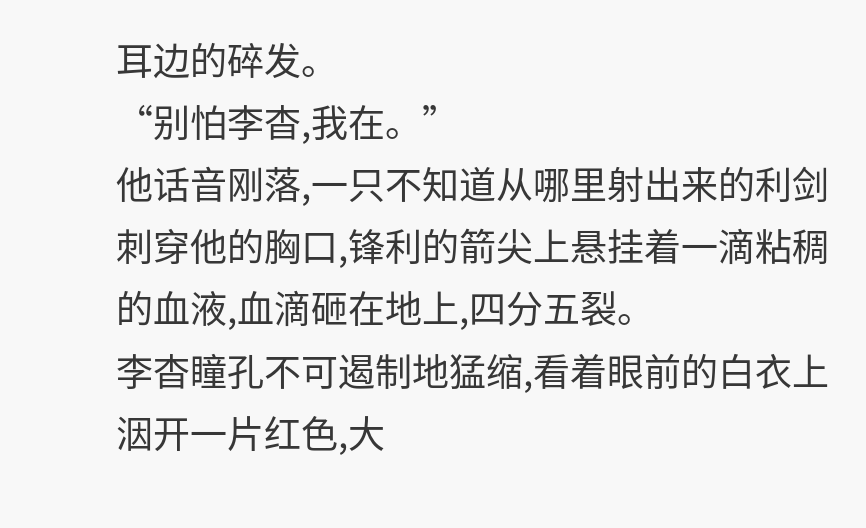耳边的碎发。
“别怕李杳,我在。”
他话音刚落,一只不知道从哪里射出来的利剑刺穿他的胸口,锋利的箭尖上悬挂着一滴粘稠的血液,血滴砸在地上,四分五裂。
李杳瞳孔不可遏制地猛缩,看着眼前的白衣上洇开一片红色,大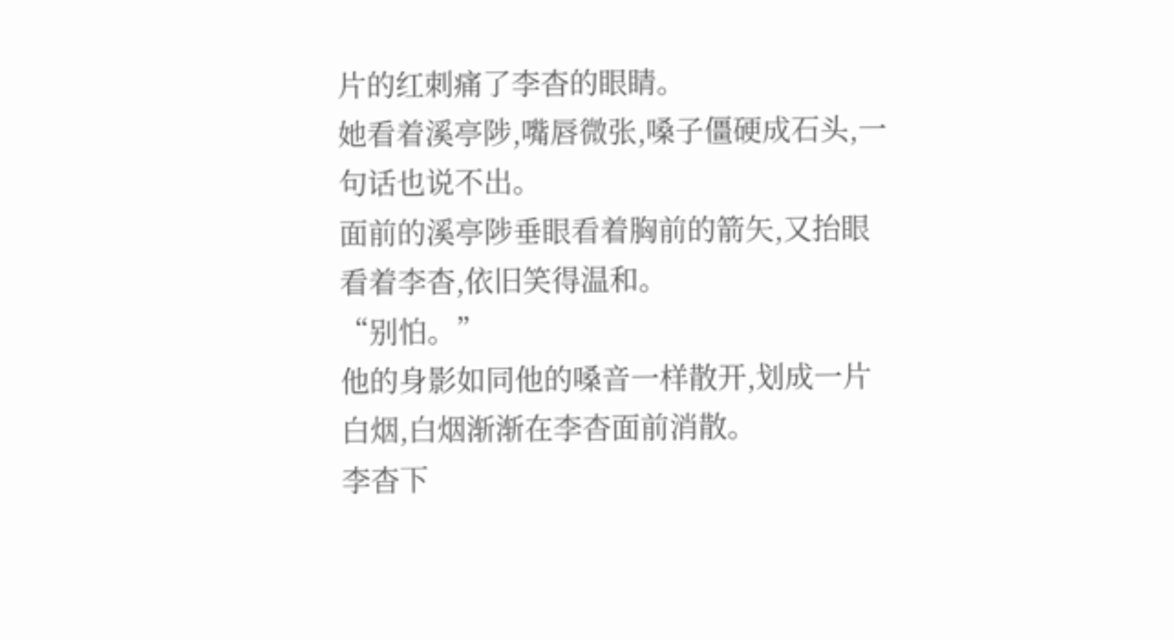片的红刺痛了李杳的眼睛。
她看着溪亭陟,嘴唇微张,嗓子僵硬成石头,一句话也说不出。
面前的溪亭陟垂眼看着胸前的箭矢,又抬眼看着李杳,依旧笑得温和。
“别怕。”
他的身影如同他的嗓音一样散开,划成一片白烟,白烟渐渐在李杳面前消散。
李杳下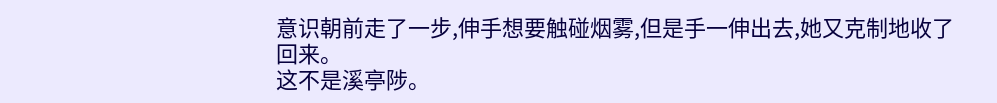意识朝前走了一步,伸手想要触碰烟雾,但是手一伸出去,她又克制地收了回来。
这不是溪亭陟。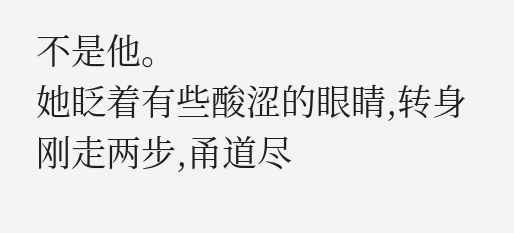不是他。
她眨着有些酸涩的眼睛,转身刚走两步,甬道尽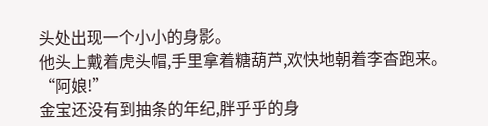头处出现一个小小的身影。
他头上戴着虎头帽,手里拿着糖葫芦,欢快地朝着李杳跑来。
“阿娘!”
金宝还没有到抽条的年纪,胖乎乎的身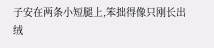子安在两条小短腿上,笨拙得像只刚长出绒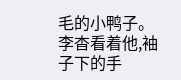毛的小鸭子。
李杳看着他,袖子下的手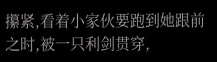攥紧,看着小家伙要跑到她跟前之时,被一只利剑贯穿,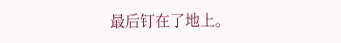最后钉在了地上。